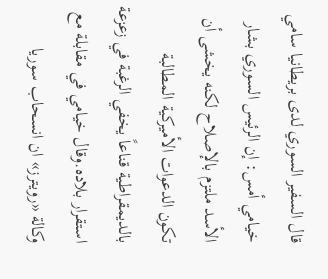قال السفير السوري لدى بريطانيا سامي خيامي أمس: إن الرئيس السوري بشار الأسد ملتزم بالإصلاح لكنه يخشى أن تكون الدعوات الأميركية المطالبة بالديمقراطية قناعاً يخفي الرغبة في زعزعة استقرار بلاده.وقال خيامي في مقابلة مع وكالة «رويترز» ان انسحاب سوريا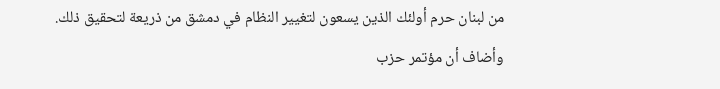من لبنان حرم أولئك الذين يسعون لتغيير النظام في دمشق من ذريعة لتحقيق ذلك.
وأضاف أن مؤتمر حزب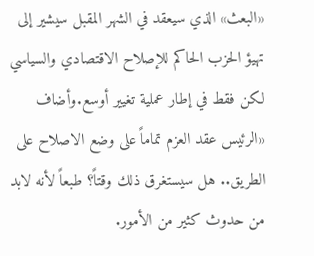«البعث» الذي سيعقد في الشهر المقبل سيشير إلى تهيؤ الحزب الحاكم للإصلاح الاقتصادي والسياسي لكن فقط في إطار عملية تغيير أوسع.وأضاف «الرئيس عقد العزم تماماً على وضع الاصلاح على الطريق.. هل سيستغرق ذلك وقتاً؟ طبعاً لأنه لابد من حدوث كثير من الأمور.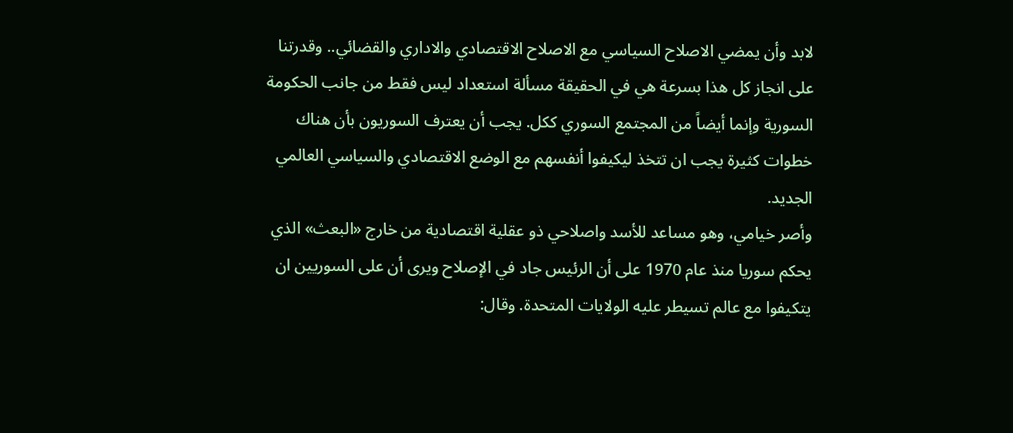لابد وأن يمضي الاصلاح السياسي مع الاصلاح الاقتصادي والاداري والقضائي.. وقدرتنا على انجاز كل هذا بسرعة هي في الحقيقة مسألة استعداد ليس فقط من جانب الحكومة السورية وإنما أيضاً من المجتمع السوري ككل. يجب أن يعترف السوريون بأن هناك خطوات كثيرة يجب ان تتخذ ليكيفوا أنفسهم مع الوضع الاقتصادي والسياسي العالمي الجديد.
وأصر خيامي، وهو مساعد للأسد واصلاحي ذو عقلية اقتصادية من خارج «البعث» الذي يحكم سوريا منذ عام 1970 على أن الرئيس جاد في الإصلاح ويرى أن على السوريين ان يتكيفوا مع عالم تسيطر عليه الولايات المتحدة. وقال: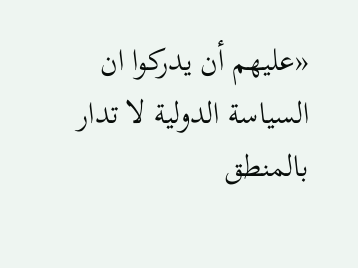«عليهم أن يدركوا ان السياسة الدولية لا تدار بالمنطق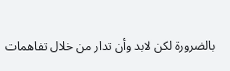بالضرورة لكن لابد وأن تدار من خلال تفاهمات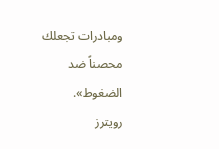ومبادرات تجعلك محصناً ضد الضغوط».
رويترز